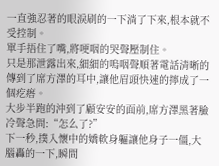一直強忍著的眼淚刷的一下淌了下來,根本就不受控制。
單手捂住了嘴,將哽咽的哭聲壓制住。
只是那泄露出來,細細的嗚咽聲順著電話清晰的傳到了席方澤的耳中,讓他眉頭快速的擰成了一個疙瘩。
大步半跑的沖到了顧安安的面前,席方澤黑著臉冷聲急問:“怎么了?”
下一秒,撲入懷中的嬌軟身軀讓他身子一僵,大腦轟的一下,瞬間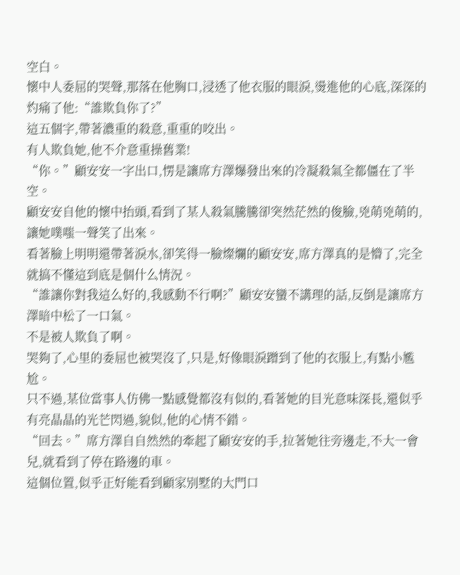空白。
懷中人委屈的哭聲,那落在他胸口,浸透了他衣服的眼淚,燙進他的心底,深深的灼痛了他:“誰欺負你了?”
這五個字,帶著濃重的殺意,重重的咬出。
有人欺負她,他不介意重操舊業!
“你。”顧安安一字出口,愣是讓席方澤爆發出來的冷凝殺氣全都僵在了半空。
顧安安自他的懷中抬頭,看到了某人殺氣騰騰卻突然茫然的俊臉,兇萌兇萌的,讓她噗嗤一聲笑了出來。
看著臉上明明還帶著淚水,卻笑得一臉燦爛的顧安安,席方澤真的是懵了,完全就搞不懂這到底是個什么情況。
“誰讓你對我這么好的,我感動不行啊?”顧安安蠻不講理的話,反倒是讓席方澤暗中松了一口氣。
不是被人欺負了啊。
哭夠了,心里的委屈也被哭沒了,只是,好像眼淚蹭到了他的衣服上,有點小尷尬。
只不過,某位當事人仿佛一點感覺都沒有似的,看著她的目光意味深長,還似乎有亮晶晶的光芒閃過,貌似,他的心情不錯。
“回去。”席方澤自自然然的牽起了顧安安的手,拉著她往旁邊走,不大一會兒,就看到了停在路邊的車。
這個位置,似乎正好能看到顧家別墅的大門口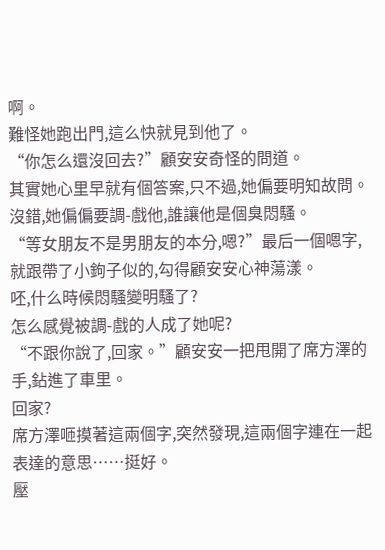啊。
難怪她跑出門,這么快就見到他了。
“你怎么還沒回去?”顧安安奇怪的問道。
其實她心里早就有個答案,只不過,她偏要明知故問。
沒錯,她偏偏要調-戲他,誰讓他是個臭悶騷。
“等女朋友不是男朋友的本分,嗯?”最后一個嗯字,就跟帶了小鉤子似的,勾得顧安安心神蕩漾。
呸,什么時候悶騷變明騷了?
怎么感覺被調-戲的人成了她呢?
“不跟你說了,回家。”顧安安一把甩開了席方澤的手,鉆進了車里。
回家?
席方澤咂摸著這兩個字,突然發現,這兩個字連在一起表達的意思……挺好。
壓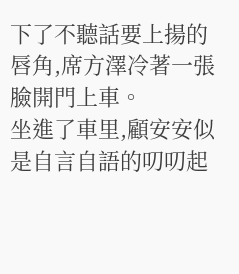下了不聽話要上揚的唇角,席方澤冷著一張臉開門上車。
坐進了車里,顧安安似是自言自語的叨叨起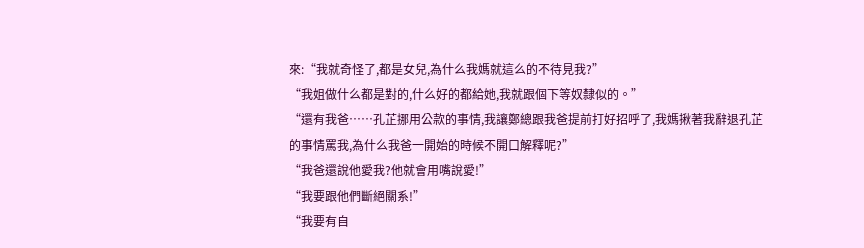來:“我就奇怪了,都是女兒,為什么我媽就這么的不待見我?”
“我姐做什么都是對的,什么好的都給她,我就跟個下等奴隸似的。”
“還有我爸……孔芷挪用公款的事情,我讓鄭總跟我爸提前打好招呼了,我媽揪著我辭退孔芷的事情罵我,為什么我爸一開始的時候不開口解釋呢?”
“我爸還說他愛我?他就會用嘴說愛!”
“我要跟他們斷絕關系!”
“我要有自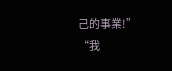己的事業!”
“我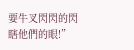要牛叉閃閃的閃瞎他們的眼!”